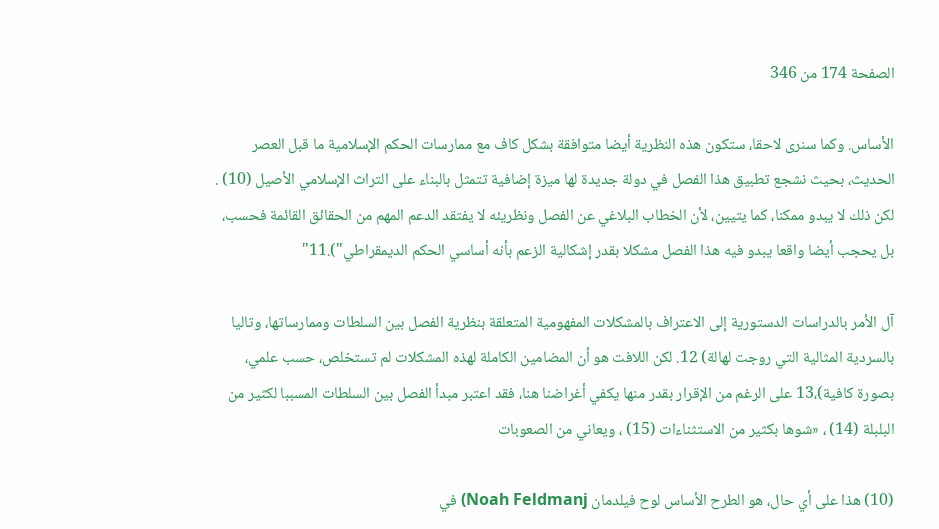الصفحة 174 من 346

الأساس. وكما سنرى لاحقا، ستكون هذه النظرية أيضا متوافقة بشكل كاف مع ممارسات الحكم الإسلامية ما قبل العصر الحديث، بحيث نشجع تطبيق هذا الفصل في دولة جديدة لها ميزة إضافية تتمثل بالبناء على التراث الإسلامي الأصيل (10) . لكن ذلك لا يبدو ممكنا، كما يتيين، لأن الخطاب البلاغي عن الفصل ونظريئه لا يفتقد الدعم المهم من الحقائق القائمة فحسب، بل يحجب أيضا واقعا يبدو فيه هذا الفصل مشکلا بقدر إشكالية الزعم بأنه أساسي الحكم الديمقراطي").11"

آل الأمر بالدراسات الدستورية إلى الاعتراف بالمشكلات المفهومية المتعلقة بنظرية الفصل بين السلطات وممارساتها، وتاليا بالسردية المثالية التي روجت لهالة) 12. لكن اللافت هو أن المضامين الكاملة لهذه المشكلات لم تستخلص، حسب علمي، بصورة كافية)،13 على الرغم من الإقرار بقدر منها يكفي أغراضنا هنا، فقد اعتبر مبدأ الفصل بين السلطات المسببا لكثير من البلبلة (14) ، «شوها بكثير من الاستثناءات (15) ، ويعاني من الصعوبات

(10) هذا على أي حال، هو الطرح الأساس لوح فيلدمان Noah Feldmanj) في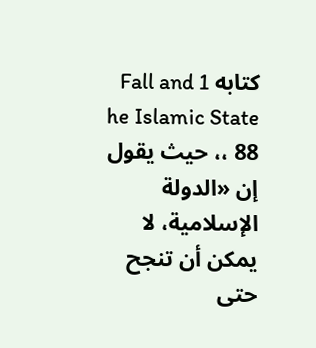كتابه Fall and 1 he Islamic State ، 88، حيث يقول إن «الدولة الإسلامية، لا يمكن أن تنجح حتى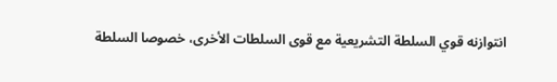انتوازنه قوي السلطة التشريعية مع قوى السلطات الأخرى، خصوصا السلطة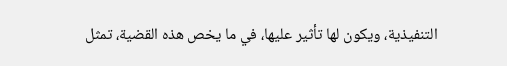التنفيذية، ويكون لها تأثير عليها، في ما يخص هذه القضية، تمثل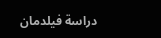دراسة فيلدمان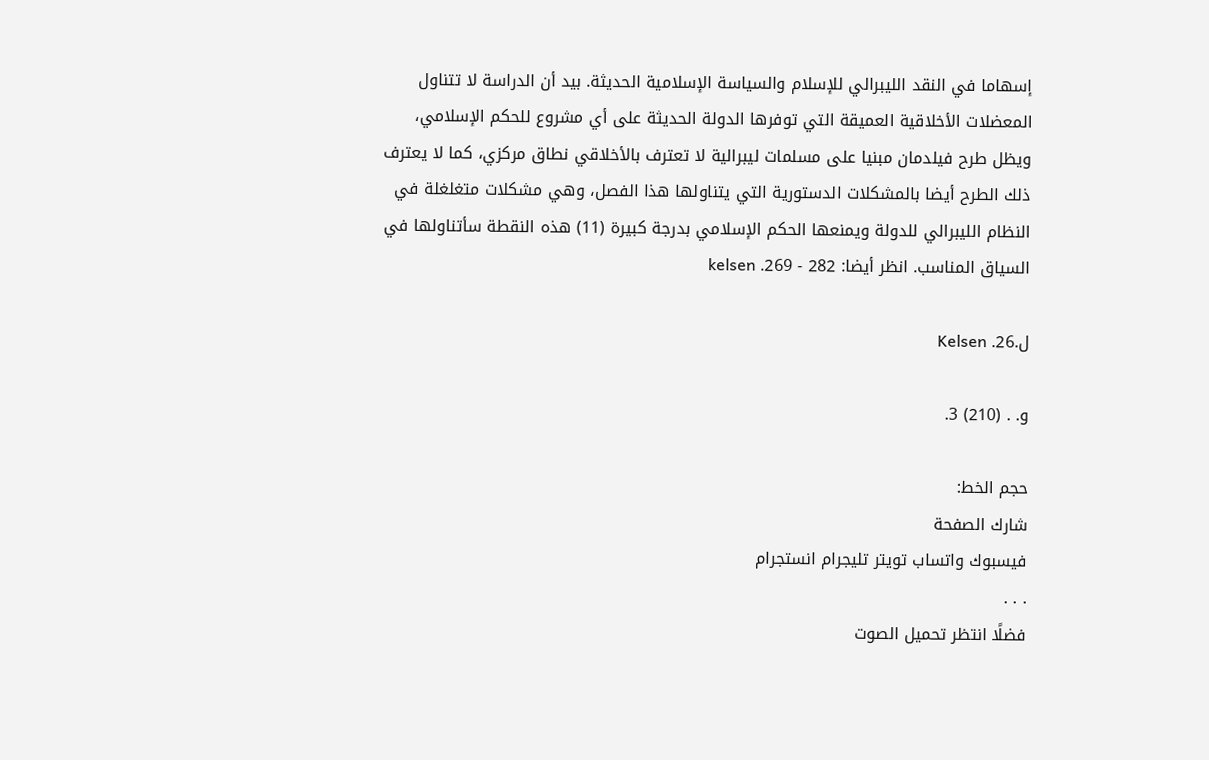إسهاما في النقد الليبرالي للإسلام والسياسة الإسلامية الحديثة. بيد أن الدراسة لا تتناول المعضلات الأخلاقية العميقة التي توفرها الدولة الحديثة على أي مشروع للحكم الإسلامي، ويظل طرح فيلدمان مبنيا على مسلمات ليبرالية لا تعترف بالأخلاقي نطاق مرکزي، كما لا يعترف ذلك الطرح أيضا بالمشكلات الدستورية التي يتناولها هذا الفصل، وهي مشکلات متغلغلة في النظام الليبرالي للدولة ويمنعها الحكم الإسلامي بدرجة كبيرة (11) هذه النقطة سأتناولها في السياق المناسب. انظر أيضا: 282 - 269. kelsen

ل.26. Kelsen

و. . (210) 3.

حجم الخط:
شارك الصفحة
فيسبوك واتساب تويتر تليجرام انستجرام
. . .
فضلًا انتظر تحميل الصوت